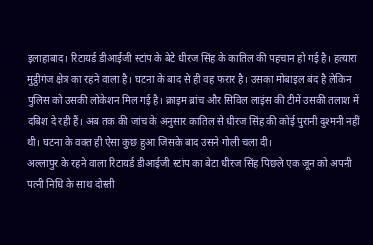इलाहाबाद। रिटायर्ड डीआईजी स्टांप के बेटे धीरज सिंह के कातिल की पहचान हो गई है। हत्यारा मुट्ठीगंज क्षेत्र का रहने वाला है। घटना के बाद से ही वह फरार है। उसका मोबाइल बंद है लेकिन पुलिस को उसकी लोकेशन मिल गई है। क्राइम ब्रांच और सिविल लाइंस की टीमें उसकी तलाश में दबिश दे रही हैं। अब तक की जांच के अनुसार कातिल से धीरज सिंह की कोई पुरानी दुश्मनी नहीं थी। घटना के वक्त ही ऐसा कुछ हुआ जिसके बाद उसने गोली चला दी।
अल्लापुर के रहने वाला रिटायर्ड डीआईजी स्टांप का बेटा धीरज सिंह पिछले एक जून को अपनी पत्नी निधि के साथ दोस्ती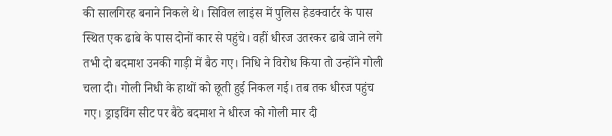की सालगिरह बनाने निकले थे। सिविल लाइंस में पुलिस हेडक्वार्टर के पास स्थित एक ढाबे के पास दोनों कार से पहुंचे। वहीं धीरज उतरकर ढाबे जाने लगे तभी दो बदमाश उनकी गाड़ी में बैठ गए। निधि ने विरोध किया तो उन्होंने गोली चला दी। गोली निधी के हाथों को छूती हुई निकल गई। तब तक धीरज पहुंच गए। ड्राइविंग सीट पर बैठे बदमाश ने धीरज को गोली मार दी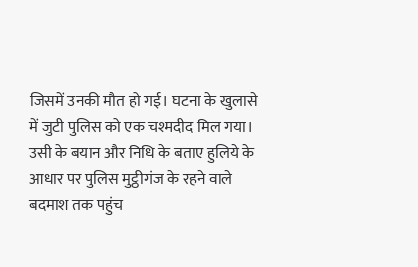जिसमें उनकी मौत हो गई। घटना के खुलासे में जुटी पुलिस को एक चश्मदीद मिल गया।
उसी के बयान और निधि के बताए हुलिये के आधार पर पुलिस मुट्ठीगंज के रहने वाले बदमाश तक पहुंच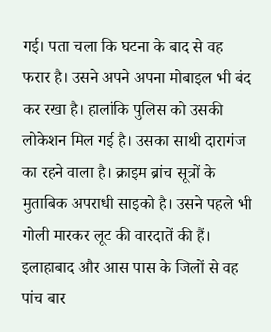गई। पता चला कि घटना के बाद से वह फरार है। उसने अपने अपना मोबाइल भी बंद कर रखा है। हालांकि पुलिस को उसकी लोकेशन मिल गई है। उसका साथी दारागंज का रहने वाला है। क्राइम ब्रांच सूत्रों के मुताबिक अपराधी साइको है। उसने पहले भी गोली मारकर लूट की वारदातें की हैं। इलाहाबाद और आस पास के जिलों से वह पांच बार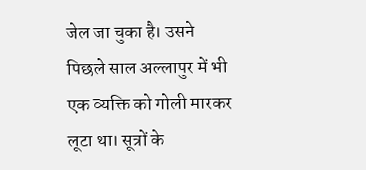जेल जा चुका है। उसने पिछले साल अल्लापुर में भी एक व्यक्ति को गोली मारकर लूटा था। सूत्रों के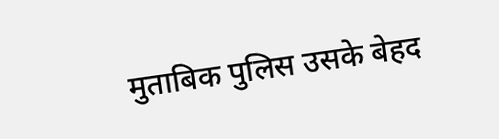मुताबिक पुलिस उसके बेहद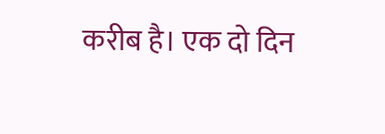करीब है। एक दो दिन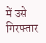में उसे गिरफ्तार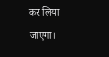कर लिया जाएगा।